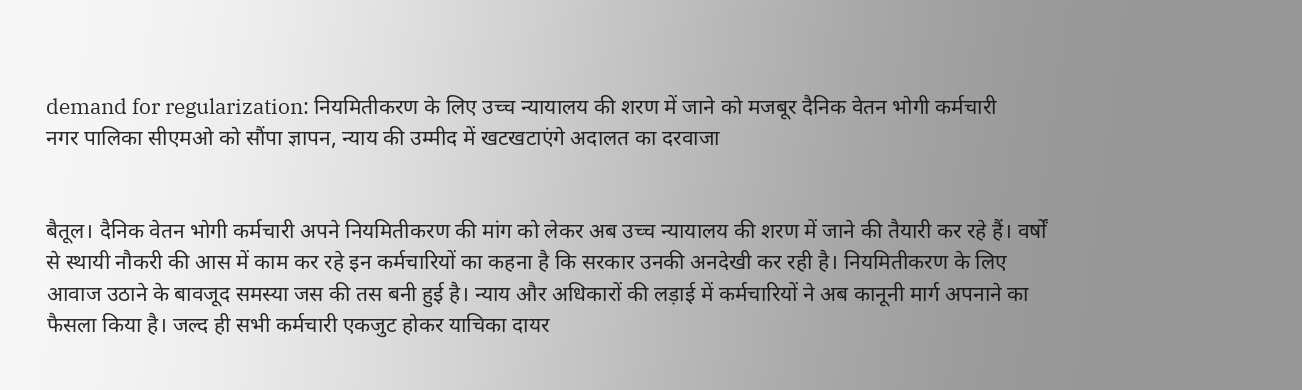demand for regularization: नियमितीकरण के लिए उच्च न्यायालय की शरण में जाने को मजबूर दैनिक वेतन भोगी कर्मचारी
नगर पालिका सीएमओ को सौंपा ज्ञापन, न्याय की उम्मीद में खटखटाएंगे अदालत का दरवाजा


बैतूल। दैनिक वेतन भोगी कर्मचारी अपने नियमितीकरण की मांग को लेकर अब उच्च न्यायालय की शरण में जाने की तैयारी कर रहे हैं। वर्षों से स्थायी नौकरी की आस में काम कर रहे इन कर्मचारियों का कहना है कि सरकार उनकी अनदेखी कर रही है। नियमितीकरण के लिए आवाज उठाने के बावजूद समस्या जस की तस बनी हुई है। न्याय और अधिकारों की लड़ाई में कर्मचारियों ने अब कानूनी मार्ग अपनाने का फैसला किया है। जल्द ही सभी कर्मचारी एकजुट होकर याचिका दायर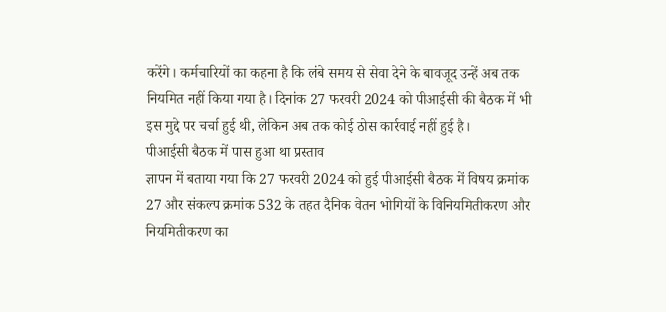करेंगे। कर्मचारियों का कहना है कि लंबे समय से सेवा देने के बावजूद उन्हें अब तक नियमित नहीं किया गया है। दिनांक 27 फरवरी 2024 को पीआईसी की बैठक में भी इस मुद्दे पर चर्चा हुई थी, लेकिन अब तक कोई ठोस कार्रवाई नहीं हुई है।
पीआईसी बैठक में पास हुआ था प्रस्ताव
ज्ञापन में बताया गया कि 27 फरवरी 2024 को हुई पीआईसी बैठक में विषय क्रमांक 27 और संकल्प क्रमांक 532 के तहत दैनिक वेतन भोगियों के विनियमितीकरण और नियमितीकरण का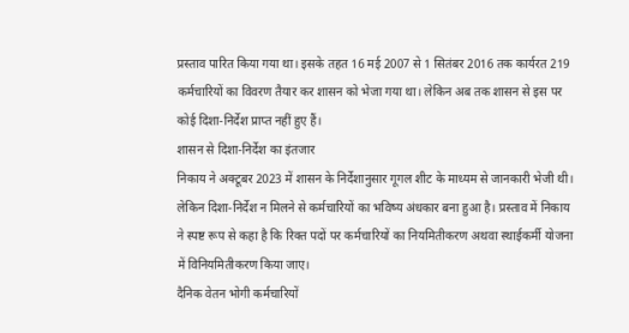प्रस्ताव पारित किया गया था। इसके तहत 16 मई 2007 से 1 सितंबर 2016 तक कार्यरत 219 कर्मचारियों का विवरण तैयार कर शासन को भेजा गया था। लेकिन अब तक शासन से इस पर कोई दिशा-निर्देश प्राप्त नहीं हुए हैं।
शासन से दिशा-निर्देश का इंतजार
निकाय ने अक्टूबर 2023 में शासन के निर्देशानुसार गूगल शीट के माध्यम से जानकारी भेजी थी। लेकिन दिशा-निर्देश न मिलने से कर्मचारियों का भविष्य अंधकार बना हुआ है। प्रस्ताव में निकाय ने स्पष्ट रूप से कहा है कि रिक्त पदों पर कर्मचारियों का नियमितीकरण अथवा स्थाईकर्मी योजना में विनियमितीकरण किया जाए।
दैनिक वेतन भोगी कर्मचारियों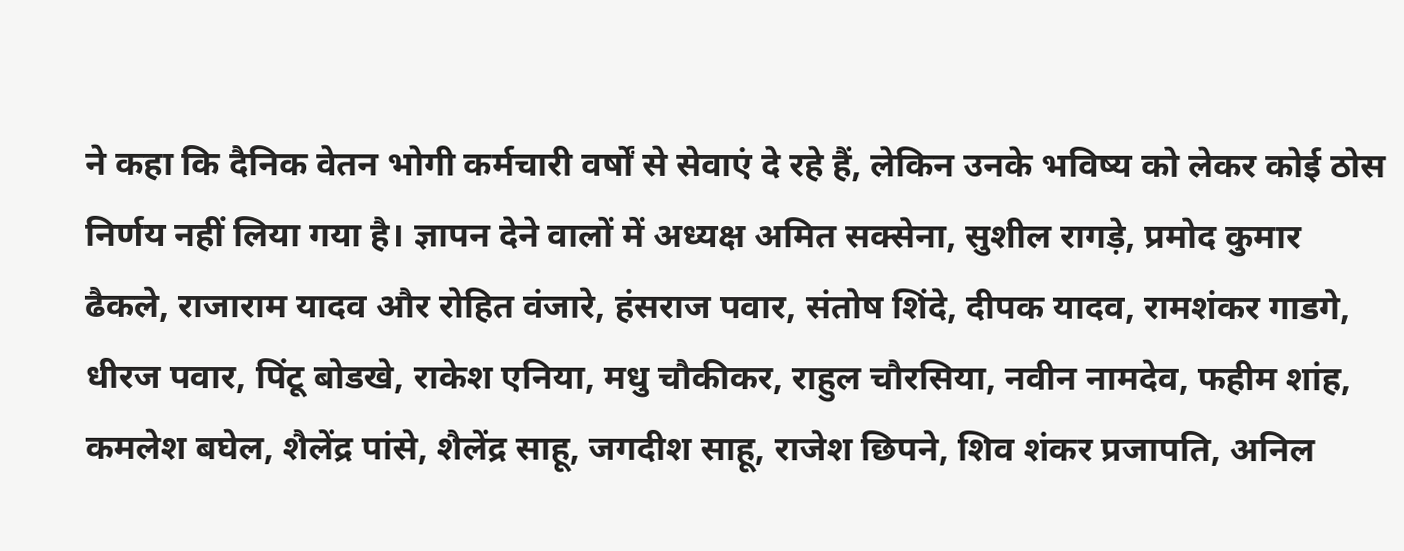ने कहा कि दैनिक वेतन भोगी कर्मचारी वर्षों से सेवाएं दे रहे हैं, लेकिन उनके भविष्य को लेकर कोई ठोस निर्णय नहीं लिया गया है। ज्ञापन देने वालों में अध्यक्ष अमित सक्सेना, सुशील रागड़े, प्रमोद कुमार ढैकले, राजाराम यादव और रोहित वंजारे, हंसराज पवार, संतोष शिंदे, दीपक यादव, रामशंकर गाडगे, धीरज पवार, पिंटू बोडखे, राकेश एनिया, मधु चौकीकर, राहुल चौरसिया, नवीन नामदेव, फहीम शांह, कमलेश बघेल, शैलेंद्र पांसे, शैलेंद्र साहू, जगदीश साहू, राजेश छिपने, शिव शंकर प्रजापति, अनिल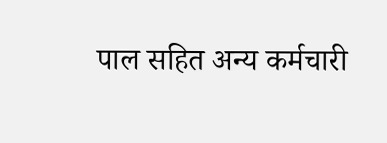पाल सहित अन्य कर्मचारी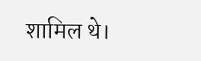शामिल थे।